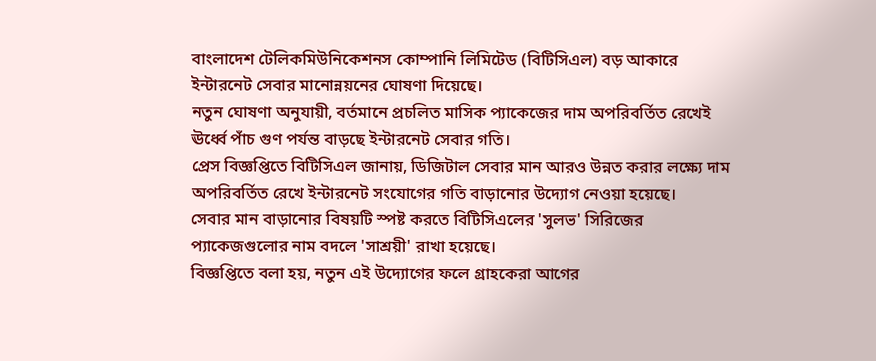বাংলাদেশ টেলিকমিউনিকেশনস কোম্পানি লিমিটেড (বিটিসিএল) বড় আকারে ইন্টারনেট সেবার মানোন্নয়নের ঘোষণা দিয়েছে।
নতুন ঘোষণা অনুযায়ী, বর্তমানে প্রচলিত মাসিক প্যাকেজের দাম অপরিবর্তিত রেখেই ঊর্ধ্বে পাঁচ গুণ পর্যন্ত বাড়ছে ইন্টারনেট সেবার গতি।
প্রেস বিজ্ঞপ্তিতে বিটিসিএল জানায়, ডিজিটাল সেবার মান আরও উন্নত করার লক্ষ্যে দাম অপরিবর্তিত রেখে ইন্টারনেট সংযোগের গতি বাড়ানোর উদ্যোগ নেওয়া হয়েছে।
সেবার মান বাড়ানোর বিষয়টি স্পষ্ট করতে বিটিসিএলের 'সুলভ' সিরিজের প্যাকেজগুলোর নাম বদলে 'সাশ্রয়ী' রাখা হয়েছে।
বিজ্ঞপ্তিতে বলা হয়, নতুন এই উদ্যোগের ফলে গ্রাহকেরা আগের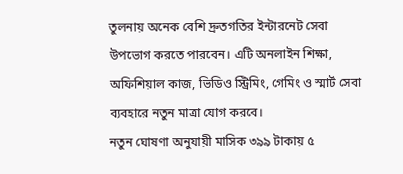তুলনায় অনেক বেশি দ্রুতগতির ইন্টারনেট সেবা উপভোগ করতে পারবেন। এটি অনলাইন শিক্ষা, অফিশিয়াল কাজ, ভিডিও স্ট্রিমিং, গেমিং ও স্মার্ট সেবা ব্যবহারে নতুন মাত্রা যোগ করবে।
নতুন ঘোষণা অনুযায়ী মাসিক ৩৯৯ টাকায় ৫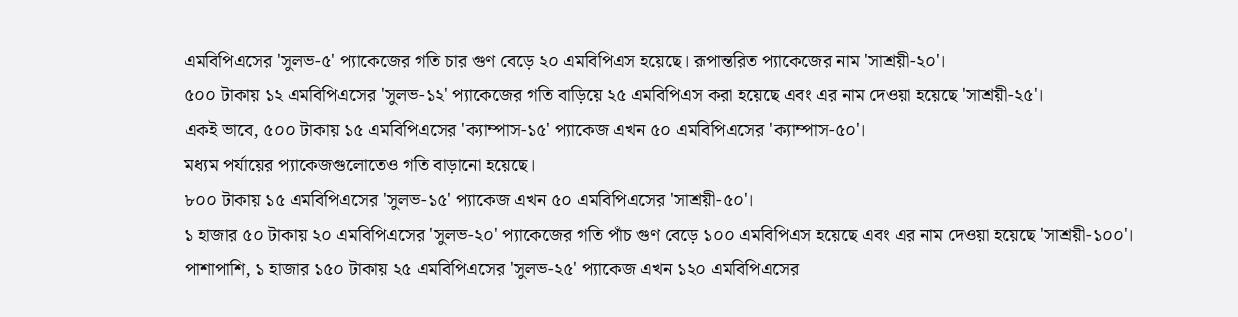এমবিপিএসের 'সুলভ-৫' প্যাকেজের গতি চার গুণ বেড়ে ২০ এমবিপিএস হয়েছে। রূপান্তরিত প্যাকেজের নাম 'সাশ্রয়ী-২০'।
৫০০ টাকায় ১২ এমবিপিএসের 'সুলভ-১২' প্যাকেজের গতি বাড়িয়ে ২৫ এমবিপিএস করা হয়েছে এবং এর নাম দেওয়া হয়েছে 'সাশ্রয়ী-২৫'।
একই ভাবে, ৫০০ টাকায় ১৫ এমবিপিএসের 'ক্যাম্পাস-১৫' প্যাকেজ এখন ৫০ এমবিপিএসের 'ক্যাম্পাস-৫০'।
মধ্যম পর্যায়ের প্যাকেজগুলোতেও গতি বাড়ানো হয়েছে।
৮০০ টাকায় ১৫ এমবিপিএসের 'সুলভ-১৫' প্যাকেজ এখন ৫০ এমবিপিএসের 'সাশ্রয়ী-৫০'।
১ হাজার ৫০ টাকায় ২০ এমবিপিএসের 'সুলভ-২০' প্যাকেজের গতি পাঁচ গুণ বেড়ে ১০০ এমবিপিএস হয়েছে এবং এর নাম দেওয়া হয়েছে 'সাশ্রয়ী-১০০'।
পাশাপাশি, ১ হাজার ১৫০ টাকায় ২৫ এমবিপিএসের 'সুলভ-২৫' প্যাকেজ এখন ১২০ এমবিপিএসের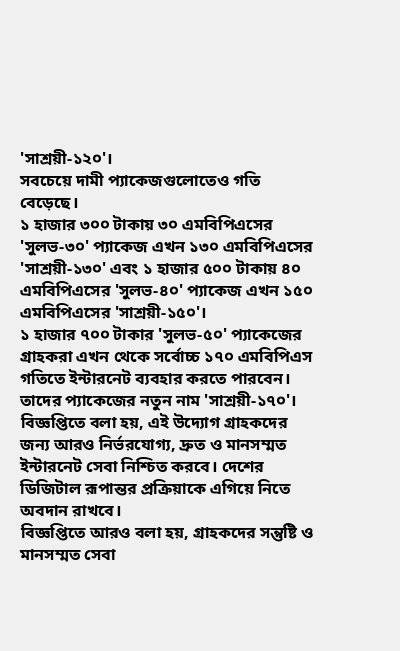'সাশ্রয়ী-১২০'।
সবচেয়ে দামী প্যাকেজগুলোতেও গতি বেড়েছে।
১ হাজার ৩০০ টাকায় ৩০ এমবিপিএসের 'সুলভ-৩০' প্যাকেজ এখন ১৩০ এমবিপিএসের 'সাশ্রয়ী-১৩০' এবং ১ হাজার ৫০০ টাকায় ৪০ এমবিপিএসের 'সুলভ-৪০' প্যাকেজ এখন ১৫০ এমবিপিএসের 'সাশ্রয়ী-১৫০'।
১ হাজার ৭০০ টাকার 'সুলভ-৫০' প্যাকেজের গ্রাহকরা এখন থেকে সর্বোচ্চ ১৭০ এমবিপিএস গতিতে ইন্টারনেট ব্যবহার করতে পারবেন। তাদের প্যাকেজের নতুন নাম 'সাশ্রয়ী-১৭০'।
বিজ্ঞপ্তিতে বলা হয়, এই উদ্যোগ গ্রাহকদের জন্য আরও নির্ভরযোগ্য, দ্রুত ও মানসম্মত ইন্টারনেট সেবা নিশ্চিত করবে। দেশের ডিজিটাল রূপান্তর প্রক্রিয়াকে এগিয়ে নিতে অবদান রাখবে।
বিজ্ঞপ্তিতে আরও বলা হয়, গ্রাহকদের সন্তুষ্টি ও মানসম্মত সেবা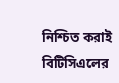নিশ্চিত করাই বিটিসিএলের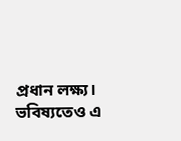প্রধান লক্ষ্য।
ভবিষ্যতেও এ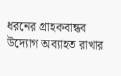ধরনের গ্রাহকবান্ধব উদ্যোগ অব্যাহত রাখার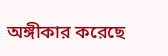অঙ্গীকার করেছে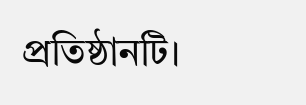প্রতিষ্ঠানটি।